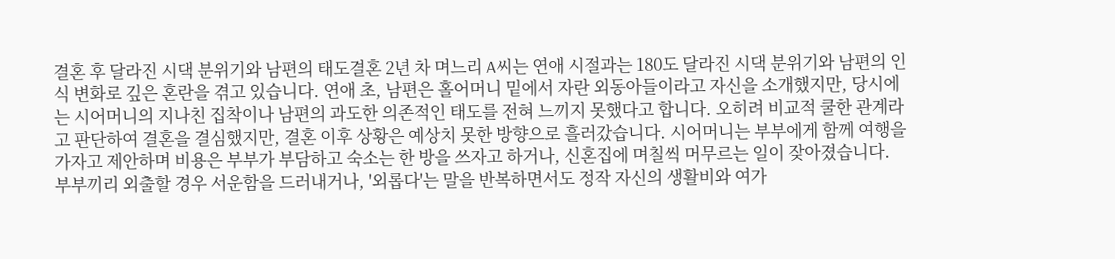결혼 후 달라진 시댁 분위기와 남편의 태도결혼 2년 차 며느리 A씨는 연애 시절과는 180도 달라진 시댁 분위기와 남편의 인식 변화로 깊은 혼란을 겪고 있습니다. 연애 초, 남편은 홀어머니 밑에서 자란 외동아들이라고 자신을 소개했지만, 당시에는 시어머니의 지나친 집착이나 남편의 과도한 의존적인 태도를 전혀 느끼지 못했다고 합니다. 오히려 비교적 쿨한 관계라고 판단하여 결혼을 결심했지만, 결혼 이후 상황은 예상치 못한 방향으로 흘러갔습니다. 시어머니는 부부에게 함께 여행을 가자고 제안하며 비용은 부부가 부담하고 숙소는 한 방을 쓰자고 하거나, 신혼집에 며칠씩 머무르는 일이 잦아졌습니다. 부부끼리 외출할 경우 서운함을 드러내거나, '외롭다'는 말을 반복하면서도 정작 자신의 생활비와 여가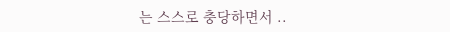는 스스로 충당하면서 ..